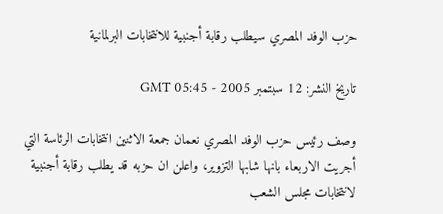حزب الوفد المصري سيطلب رقابة أجنبية للانتخابات البرلمانية

تاريخ النشر: 12 سبتمبر 2005 - 05:45 GMT

وصف رئيس حزب الوفد المصري نعمان جمعة الاثنين انتخابات الرئاسة التي أجريت الاربعاء بانها شابها التزوير، واعلن ان حزبه قد يطلب رقابة أجنبية لانتخابات مجلس الشعب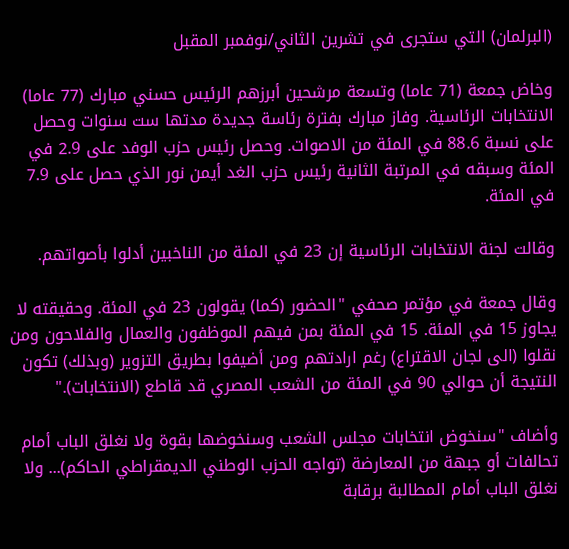(البرلمان) التي ستجرى في تشرين الثاني/نوفمبر المقبل

وخاض جمعة (71 عاما) وتسعة مرشحين أبرزهم الرئيس حسني مبارك (77 عاما) الانتخابات الرئاسية. وفاز مبارك بفترة رئاسة جديدة مدتها ست سنوات وحصل على نسبة 88.6 في المئة من الاصوات. وحصل رئيس حزب الوفد على 2.9 في المئة وسبقه في المرتبة الثانية رئيس حزب الغد أيمن نور الذي حصل على 7.9 في المئة.

وقالت لجنة الانتخابات الرئاسية إن 23 في المئة من الناخبين أدلوا بأصواتهم.

وقال جمعة في مؤتمر صحفي "الحضور (كما) يقولون 23 في المئة. وحقيقته لا يجاوز 15 في المئة. 15 في المئة بمن فيهم الموظفون والعمال والفلاحون ومن نقلوا (الى لجان الاقتراع) رغم ارادتهم ومن أضيفوا بطريق التزوير (وبذلك) تكون النتيجة أن حوالي 90 في المئة من الشعب المصري قد قاطع (الانتخابات)."

وأضاف "سنخوض انتخابات مجلس الشعب وسنخوضها بقوة ولا نغلق الباب أمام تحالفات أو جبهة من المعارضة (تواجه الحزب الوطني الديمقراطي الحاكم)... ولا نغلق الباب أمام المطالبة برقابة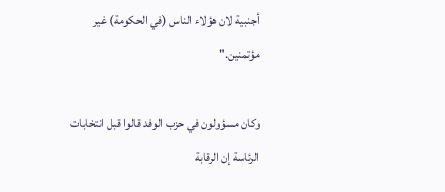أجنبية لان هؤلاء الناس (في الحكومة) غير مؤتمنين."

وكان مسؤولون في حزب الوفد قالوا قبل انتخابات الرئاسة إن الرقابة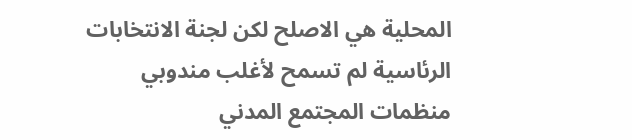المحلية هي الاصلح لكن لجنة الانتخابات الرئاسية لم تسمح لأغلب مندوبي منظمات المجتمع المدني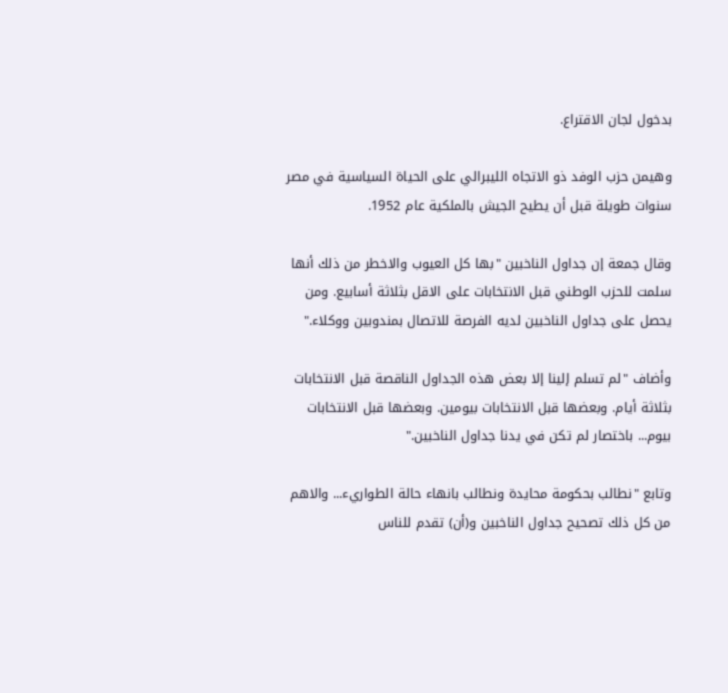بدخول لجان الاقتراع.

وهيمن حزب الوفد ذو الاتجاه الليبرالي على الحياة السياسية في مصر سنوات طويلة قبل أن يطيح الجيش بالملكية عام 1952.

وقال جمعة إن جداول الناخبين "بها كل العيوب والاخطر من ذلك أنها سلمت للحزب الوطني قبل الانتخابات على الاقل بثلاثة أسابيع. ومن يحصل على جداول الناخبين لديه الفرصة للاتصال بمندوبين ووكلاء."

وأضاف "لم تسلم إلينا إلا بعض هذه الجداول الناقصة قبل الانتخابات بثلاثة أيام. وبعضها قبل الانتخابات بيومين. وبعضها قبل الانتخابات بيوم... باختصار لم تكن في يدنا جداول الناخبين."

وتابع "نطالب بحكومة محايدة ونطالب بانهاء حالة الطواريء... والاهم من كل ذلك تصحيح جداول الناخبين و(أن) تقدم للناس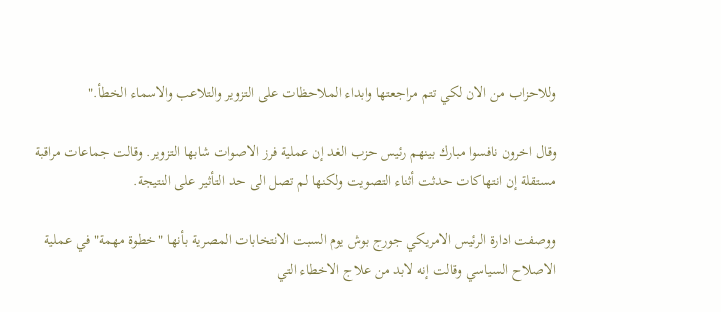وللاحزاب من الان لكي تتم مراجعتها وابداء الملاحظات على التزوير والتلاعب والاسماء الخطأ."

وقال اخرون نافسوا مبارك بينهم رئيس حزب الغد إن عملية فرز الاصوات شابها التزوير. وقالت جماعات مراقبة مستقلة إن انتهاكات حدثت أثناء التصويت ولكنها لم تصل الى حد التأثير على النتيجة.

ووصفت ادارة الرئيس الامريكي جورج بوش يوم السبت الانتخابات المصرية بأنها "خطوة مهمة" في عملية الاصلاح السياسي وقالت إنه لابد من علاج الاخطاء التي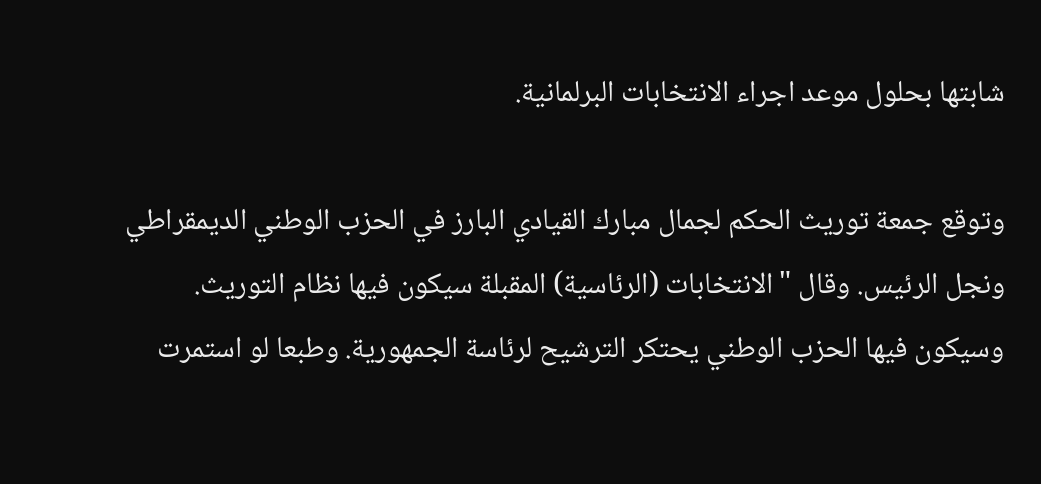شابتها بحلول موعد اجراء الانتخابات البرلمانية.

وتوقع جمعة توريث الحكم لجمال مبارك القيادي البارز في الحزب الوطني الديمقراطي ونجل الرئيس. وقال "الانتخابات (الرئاسية) المقبلة سيكون فيها نظام التوريث. وسيكون فيها الحزب الوطني يحتكر الترشيح لرئاسة الجمهورية. وطبعا لو استمرت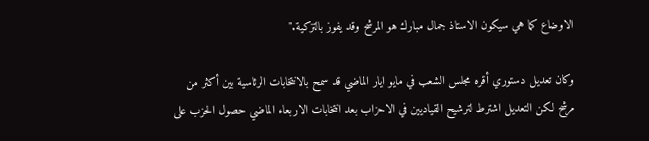الاوضاع كما هي سيكون الاستاذ جمال مبارك هو المرشح وقد يفوز بالتزكية."

وكان تعديل دستوري أقره مجلس الشعب في مايو ايار الماضي قد سمح بالانتخابات الرئاسية بين أكثر من مرشح لكن التعديل اشترط لترشيح القياديين في الاحزاب بعد انتخابات الاربعاء الماضي حصول الحزب على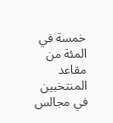خمسة في المئة من مقاعد المنتخبين في مجالس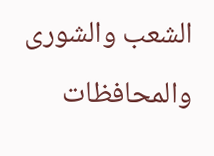الشعب والشورى والمحافظات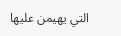التي يهيمن عليها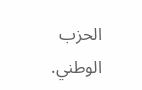الحزب الوطني.